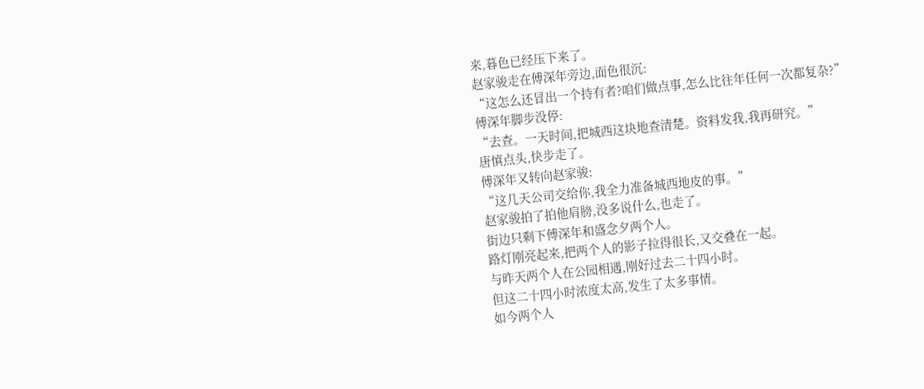来,暮色已经压下来了。
赵家骏走在傅深年旁边,面色很沉:
“这怎么还冒出一个持有者?咱们做点事,怎么比往年任何一次都复杂?”
傅深年脚步没停:
“去查。一天时间,把城西这块地查清楚。资料发我,我再研究。”
唐慎点头,快步走了。
傅深年又转向赵家骏:
“这几天公司交给你,我全力准备城西地皮的事。”
赵家骏拍了拍他肩膀,没多说什么,也走了。
街边只剩下傅深年和盛念夕两个人。
路灯刚亮起来,把两个人的影子拉得很长,又交叠在一起。
与昨天两个人在公园相遇,刚好过去二十四小时。
但这二十四小时浓度太高,发生了太多事情。
如今两个人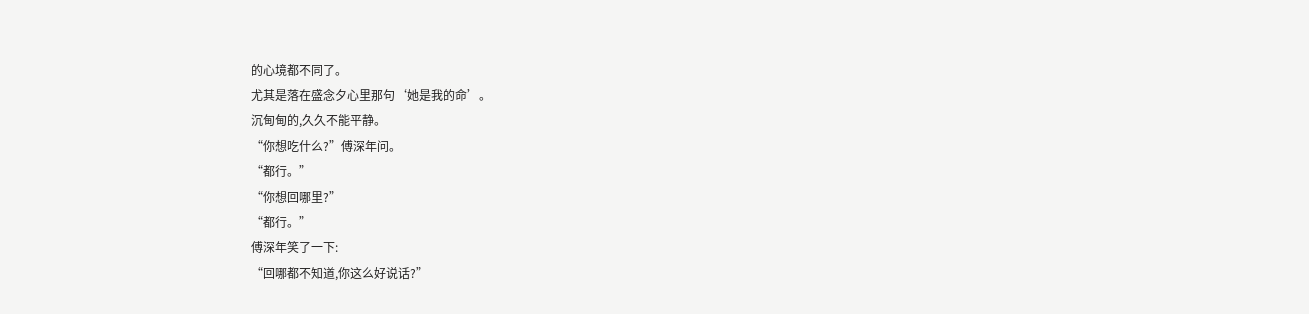的心境都不同了。
尤其是落在盛念夕心里那句‘她是我的命’。
沉甸甸的,久久不能平静。
“你想吃什么?”傅深年问。
“都行。”
“你想回哪里?”
“都行。”
傅深年笑了一下:
“回哪都不知道,你这么好说话?”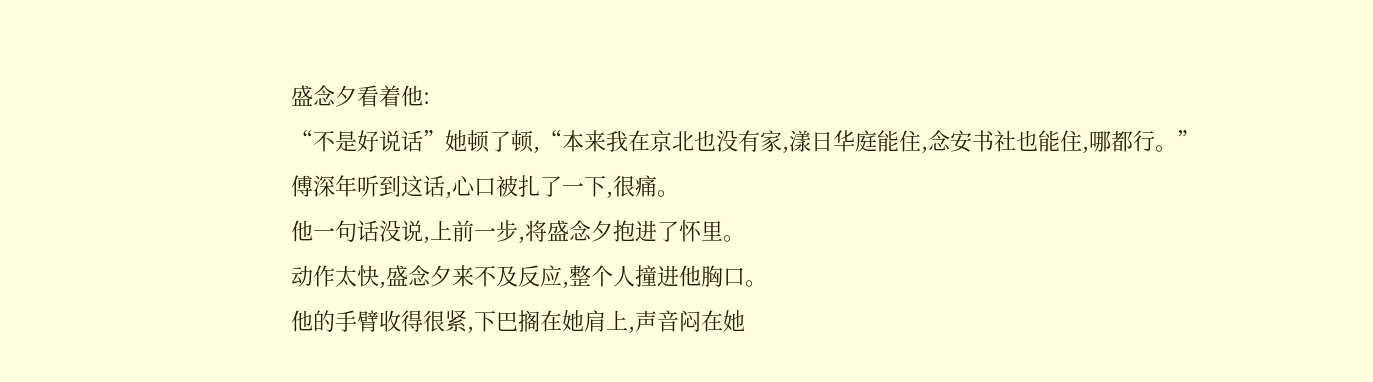盛念夕看着他:
“不是好说话”她顿了顿,“本来我在京北也没有家,漾日华庭能住,念安书社也能住,哪都行。”
傅深年听到这话,心口被扎了一下,很痛。
他一句话没说,上前一步,将盛念夕抱进了怀里。
动作太快,盛念夕来不及反应,整个人撞进他胸口。
他的手臂收得很紧,下巴搁在她肩上,声音闷在她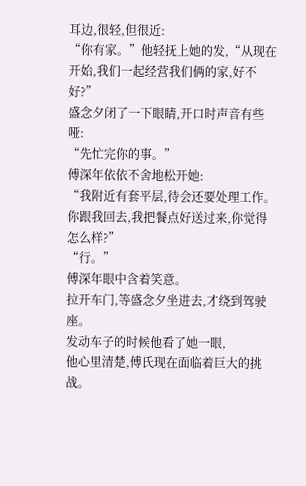耳边,很轻,但很近:
“你有家。”他轻抚上她的发,“从现在开始,我们一起经营我们俩的家,好不好?”
盛念夕闭了一下眼睛,开口时声音有些哑:
“先忙完你的事。”
傅深年依依不舍地松开她:
“我附近有套平层,待会还要处理工作。你跟我回去,我把餐点好送过来,你觉得怎么样?”
“行。”
傅深年眼中含着笑意。
拉开车门,等盛念夕坐进去,才绕到驾驶座。
发动车子的时候他看了她一眼,
他心里清楚,傅氏现在面临着巨大的挑战。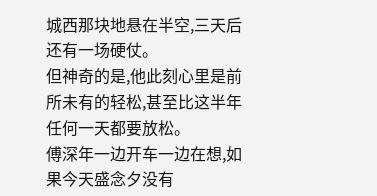城西那块地悬在半空,三天后还有一场硬仗。
但神奇的是,他此刻心里是前所未有的轻松,甚至比这半年任何一天都要放松。
傅深年一边开车一边在想,如果今天盛念夕没有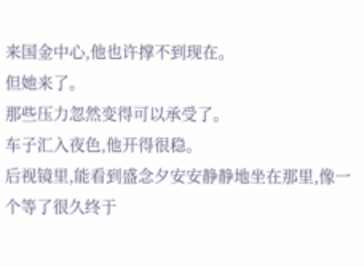来国金中心,他也许撑不到现在。
但她来了。
那些压力忽然变得可以承受了。
车子汇入夜色,他开得很稳。
后视镜里,能看到盛念夕安安静静地坐在那里,像一个等了很久终于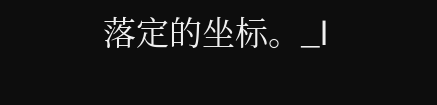落定的坐标。_l